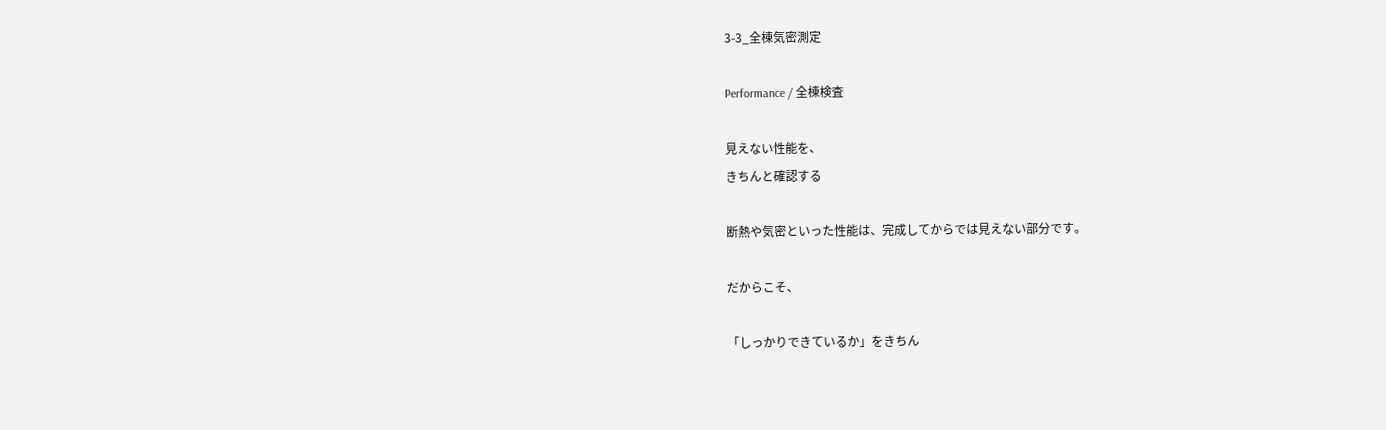3-3_全棟気密測定

Performance / 全棟検査

見えない性能を、
きちんと確認する

断熱や気密といった性能は、完成してからでは見えない部分です。

だからこそ、

「しっかりできているか」をきちん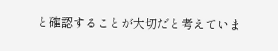と確認することが大切だと考えていま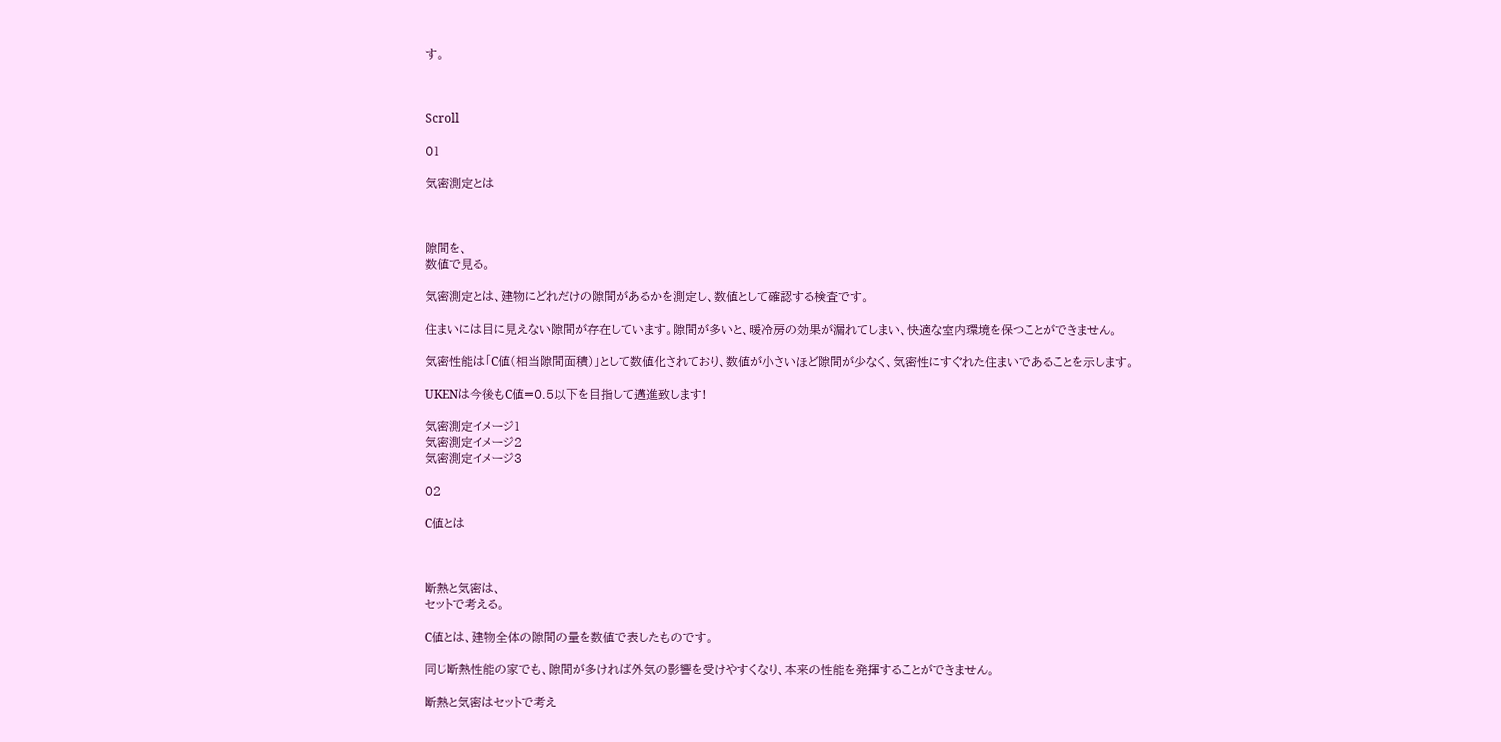す。



Scroll

01

気密測定とは



隙間を、
数値で見る。

気密測定とは、建物にどれだけの隙間があるかを測定し、数値として確認する検査です。

住まいには目に見えない隙間が存在しています。隙間が多いと、暖冷房の効果が漏れてしまい、快適な室内環境を保つことができません。

気密性能は「C値(相当隙間面積)」として数値化されており、数値が小さいほど隙間が少なく、気密性にすぐれた住まいであることを示します。

UKENは今後もC値=0.5以下を目指して邁進致します!

気密測定イメージ1
気密測定イメージ2
気密測定イメージ3

02

C値とは



断熱と気密は、
セットで考える。

C値とは、建物全体の隙間の量を数値で表したものです。

同じ断熱性能の家でも、隙間が多ければ外気の影響を受けやすくなり、本来の性能を発揮することができません。

断熱と気密はセットで考え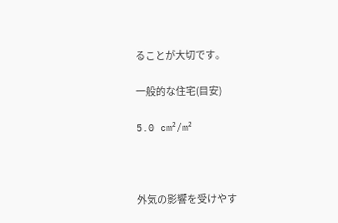ることが大切です。

一般的な住宅(目安)

5.0 cm²/m²



外気の影響を受けやす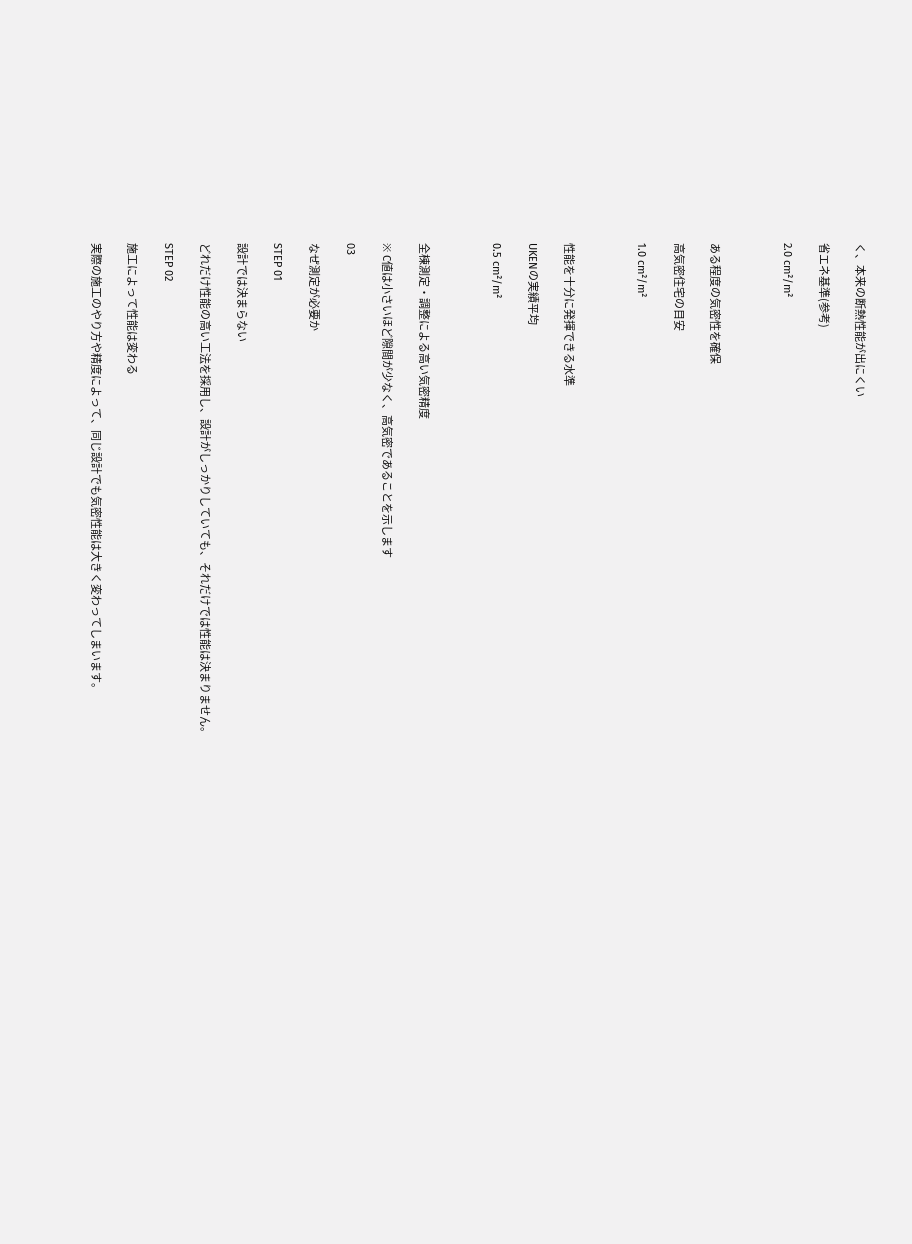く、本来の断熱性能が出にくい

省エネ基準(参考)

2.0 cm²/m²



ある程度の気密性を確保

高気密住宅の目安

1.0 cm²/m²



性能を十分に発揮できる水準

UKENの実績平均

0.5 cm²/m²



全棟測定・調整による高い気密精度

※ C値は小さいほど隙間が少なく、高気密であることを示します

03

なぜ測定が必要か

STEP 01

設計では決まらない

どれだけ性能の高い工法を採用し、設計がしっかりしていても、それだけでは性能は決まりません。

STEP 02

施工によって性能は変わる

実際の施工のやり方や精度によって、同じ設計でも気密性能は大きく変わってしまいます。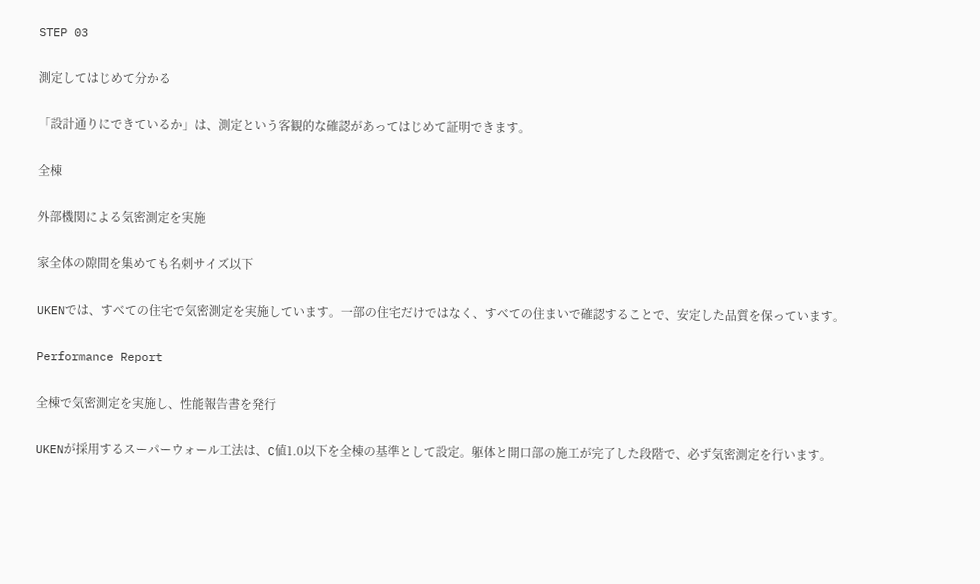STEP 03

測定してはじめて分かる

「設計通りにできているか」は、測定という客観的な確認があってはじめて証明できます。

全棟

外部機関による気密測定を実施

家全体の隙間を集めても名刺サイズ以下

UKENでは、すべての住宅で気密測定を実施しています。一部の住宅だけではなく、すべての住まいで確認することで、安定した品質を保っています。

Performance Report

全棟で気密測定を実施し、性能報告書を発行

UKENが採用するスーパーウォール工法は、C値1.0以下を全棟の基準として設定。躯体と開口部の施工が完了した段階で、必ず気密測定を行います。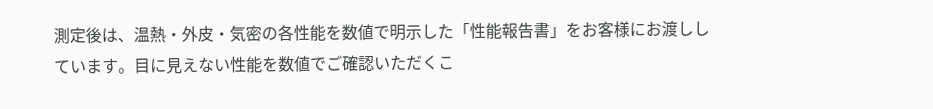測定後は、温熱・外皮・気密の各性能を数値で明示した「性能報告書」をお客様にお渡ししています。目に見えない性能を数値でご確認いただくこ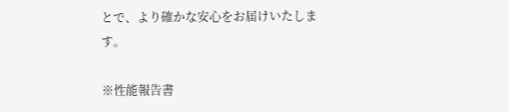とで、より確かな安心をお届けいたします。

※性能報告書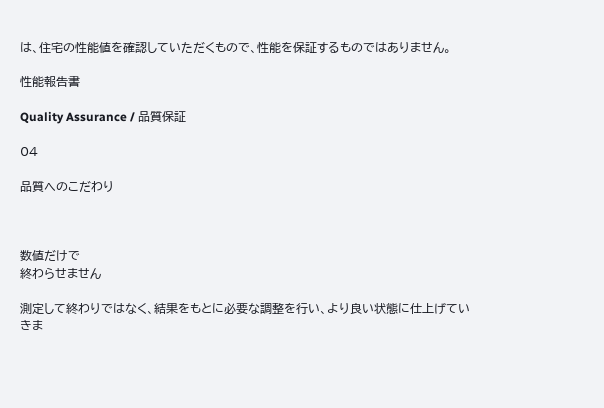は、住宅の性能値を確認していただくもので、性能を保証するものではありません。

性能報告書

Quality Assurance / 品質保証

04

品質へのこだわり



数値だけで
終わらせません

測定して終わりではなく、結果をもとに必要な調整を行い、より良い状態に仕上げていきま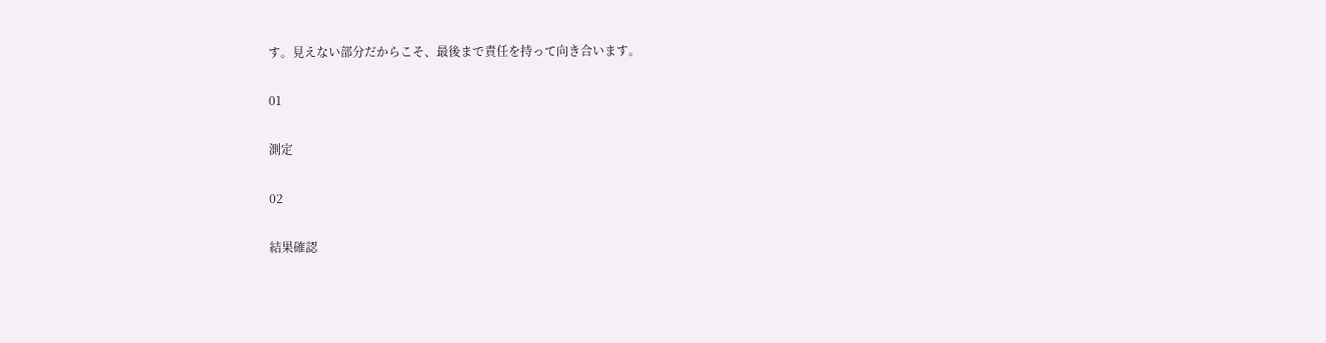す。見えない部分だからこそ、最後まで責任を持って向き合います。

01

測定

02

結果確認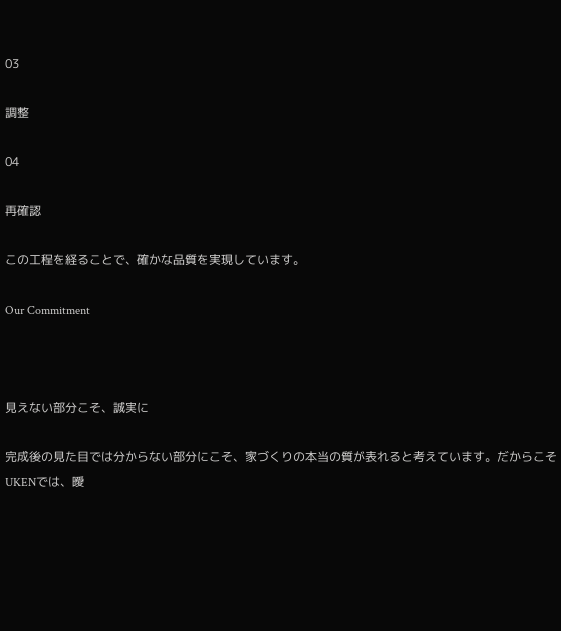03

調整

04

再確認

この工程を経ることで、確かな品質を実現しています。

Our Commitment



見えない部分こそ、誠実に

完成後の見た目では分からない部分にこそ、家づくりの本当の質が表れると考えています。だからこそUKENでは、曖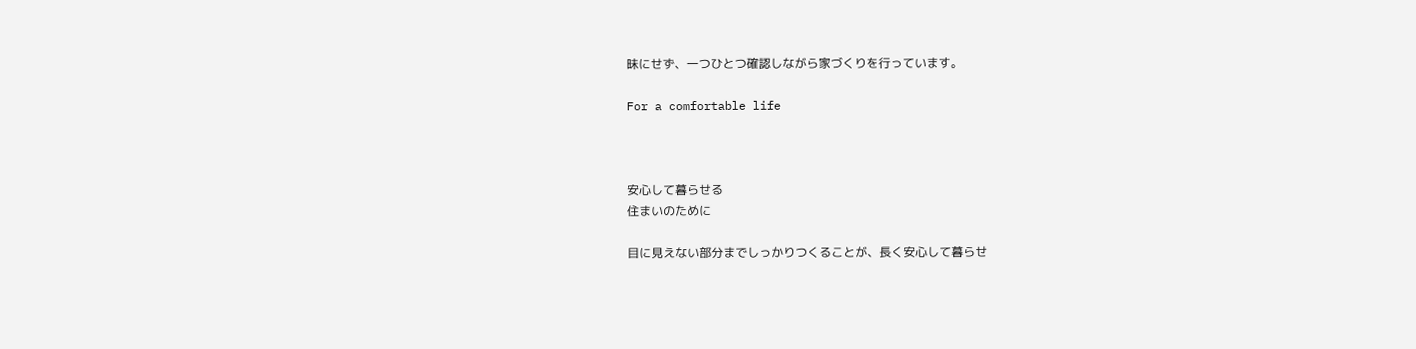昧にせず、一つひとつ確認しながら家づくりを行っています。

For a comfortable life



安心して暮らせる
住まいのために

目に見えない部分までしっかりつくることが、長く安心して暮らせ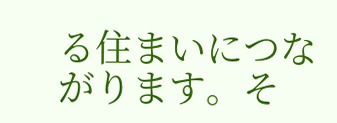る住まいにつながります。そ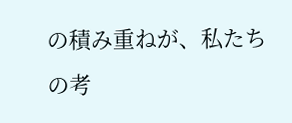の積み重ねが、私たちの考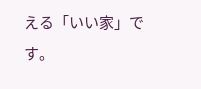える「いい家」です。